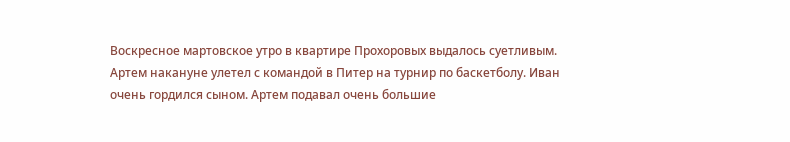Воскресное мартовское утро в квартире Прохоровых выдалось суетливым.
Артем накануне улетел с командой в Питер на турнир по баскетболу. Иван очень гордился сыном. Артем подавал очень большие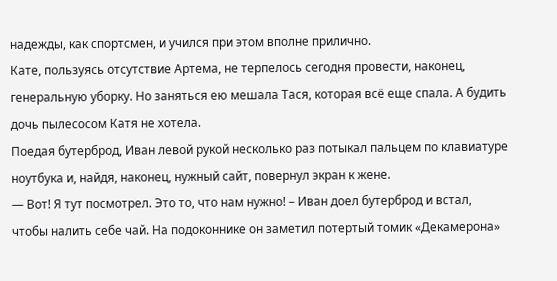надежды, как спортсмен, и учился при этом вполне прилично.
Кате, пользуясь отсутствие Артема, не терпелось сегодня провести, наконец, генеральную уборку. Но заняться ею мешала Тася, которая всё еще спала. А будить дочь пылесосом Катя не хотела.
Поедая бутерброд, Иван левой рукой несколько раз потыкал пальцем по клавиатуре ноутбука и, найдя, наконец, нужный сайт, повернул экран к жене.
— Вот! Я тут посмотрел. Это то, что нам нужно! – Иван доел бутерброд и встал, чтобы налить себе чай. На подоконнике он заметил потертый томик «Декамерона»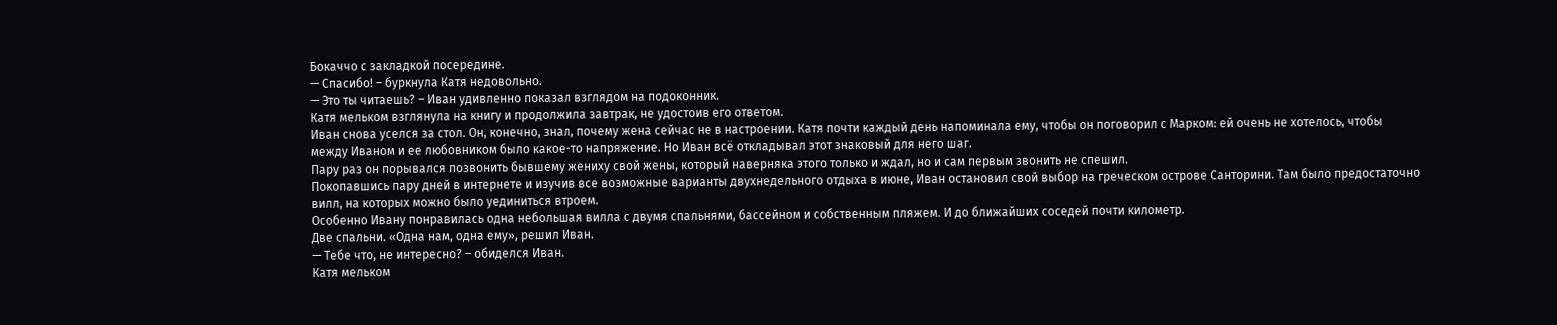Бокаччо с закладкой посередине.
— Спасибо! – буркнула Катя недовольно.
— Это ты читаешь? – Иван удивленно показал взглядом на подоконник.
Катя мельком взглянула на книгу и продолжила завтрак, не удостоив его ответом.
Иван снова уселся за стол. Он, конечно, знал, почему жена сейчас не в настроении. Катя почти каждый день напоминала ему, чтобы он поговорил с Марком: ей очень не хотелось, чтобы между Иваном и ее любовником было какое-то напряжение. Но Иван всё откладывал этот знаковый для него шаг.
Пару раз он порывался позвонить бывшему жениху свой жены, который наверняка этого только и ждал, но и сам первым звонить не спешил.
Покопавшись пару дней в интернете и изучив все возможные варианты двухнедельного отдыха в июне, Иван остановил свой выбор на греческом острове Санторини. Там было предостаточно вилл, на которых можно было уединиться втроем.
Особенно Ивану понравилась одна небольшая вилла с двумя спальнями, бассейном и собственным пляжем. И до ближайших соседей почти километр.
Две спальни. «Одна нам, одна ему», решил Иван.
— Тебе что, не интересно? – обиделся Иван.
Катя мельком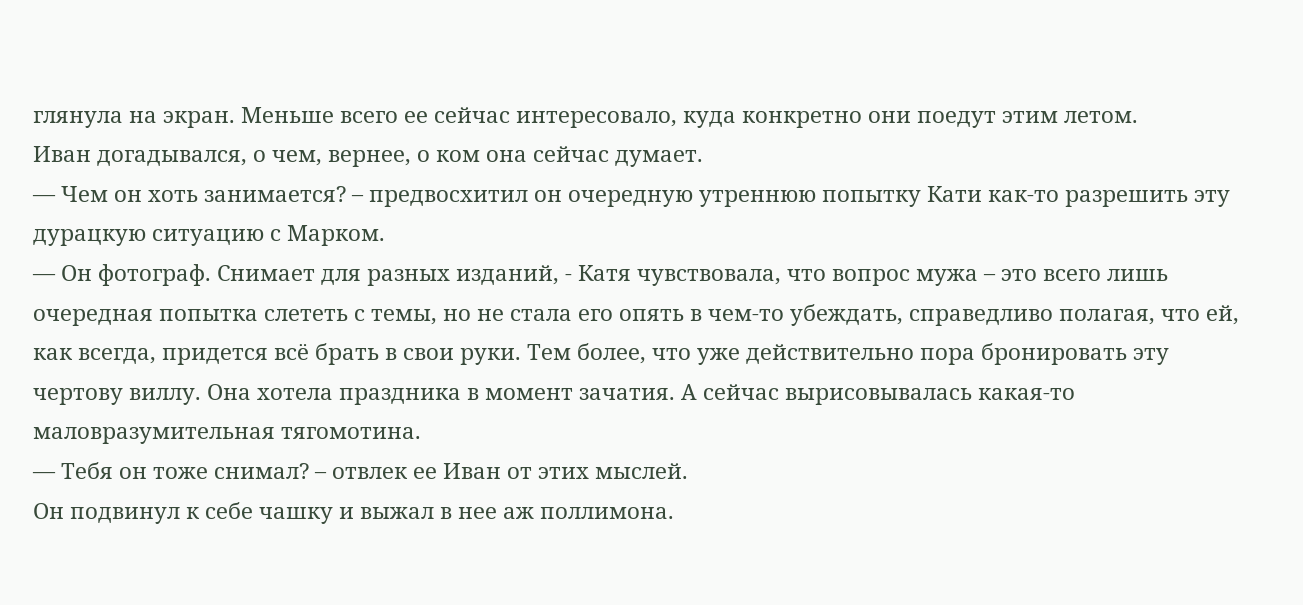глянула на экран. Меньше всего ее сейчас интересовало, куда конкретно они поедут этим летом.
Иван догадывался, о чем, вернее, о ком она сейчас думает.
— Чем он хоть занимается? – предвосхитил он очередную утреннюю попытку Кати как-то разрешить эту дурацкую ситуацию с Марком.
— Он фотограф. Снимает для разных изданий, - Катя чувствовала, что вопрос мужа – это всего лишь очередная попытка слететь с темы, но не стала его опять в чем-то убеждать, справедливо полагая, что ей, как всегда, придется всё брать в свои руки. Тем более, что уже действительно пора бронировать эту чертову виллу. Она хотела праздника в момент зачатия. А сейчас вырисовывалась какая-то маловразумительная тягомотина.
— Тебя он тоже снимал? – отвлек ее Иван от этих мыслей.
Он подвинул к себе чашку и выжал в нее аж поллимона.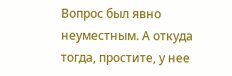Вопрос был явно неуместным. А откуда тогда, простите, у нее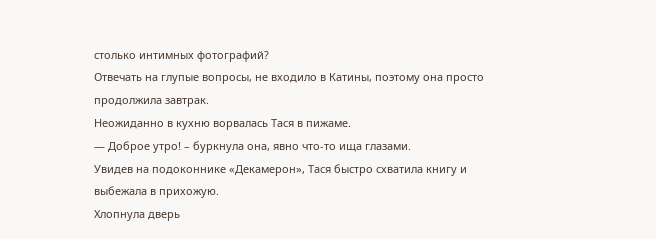столько интимных фотографий?
Отвечать на глупые вопросы, не входило в Катины, поэтому она просто продолжила завтрак.
Неожиданно в кухню ворвалась Тася в пижаме.
— Доброе утро! – буркнула она, явно что-то ища глазами.
Увидев на подоконнике «Декамерон», Тася быстро схватила книгу и выбежала в прихожую.
Хлопнула дверь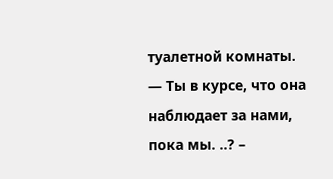туалетной комнаты.
— Ты в курсе, что она наблюдает за нами, пока мы. ..? –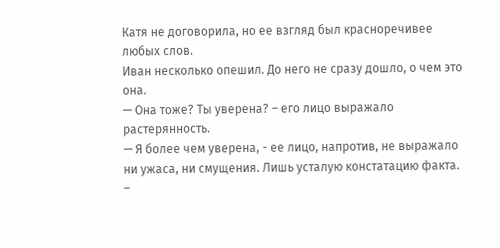Катя не договорила, но ее взгляд был красноречивее любых слов.
Иван несколько опешил. До него не сразу дошло, о чем это она.
— Она тоже? Ты уверена? – его лицо выражало растерянность.
— Я более чем уверена, - ее лицо, напротив, не выражало ни ужаса, ни смущения. Лишь усталую констатацию факта. –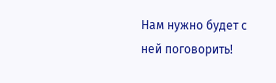Нам нужно будет с ней поговорить!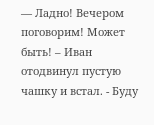— Ладно! Вечером поговорим! Может быть! – Иван отодвинул пустую чашку и встал. - Буду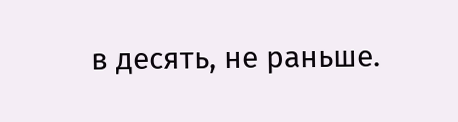в десять, не раньше.